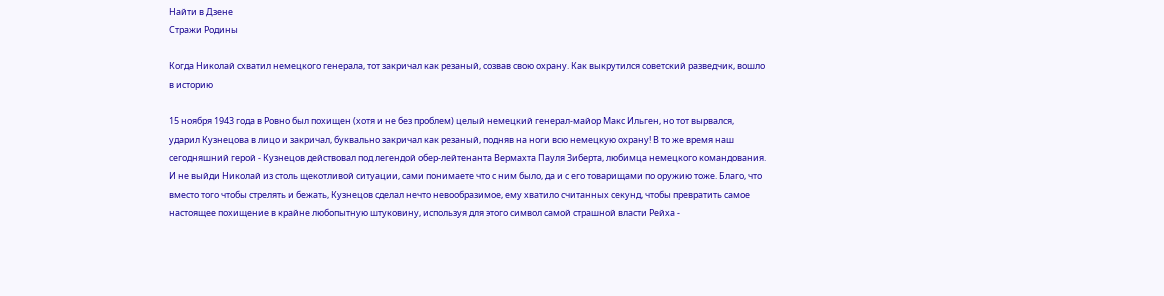Найти в Дзене
Стражи Родины

Когда Николай схватил немецкого генерала, тот закричал как резаный, созвав свою охрану. Как выкрутился советский разведчик, вошло в историю

15 ноября 1943 года в Ровно был похищен (хотя и не без проблем) целый немецкий генерал-майор Макс Ильген, но тот вырвался, ударил Кузнецова в лицо и закричал, буквально закричал как резаный, подняв на ноги всю немецкую охрану! В то же время наш сегодняшний герой - Кузнецов действовал под легендой обер-лейтенанта Вермахта Пауля Зиберта, любимца немецкого командования. И не выйди Николай из столь щекотливой ситуации, сами понимаете что с ним было, да и с его товарищами по оружию тоже. Благо, что вместо того чтобы стрелять и бежать, Кузнецов сделал нечто невообразимое, ему хватило считанных секунд, чтобы превратить самое настоящее похищение в крайне любопытную штуковину, используя для этого символ самой страшной власти Рейха -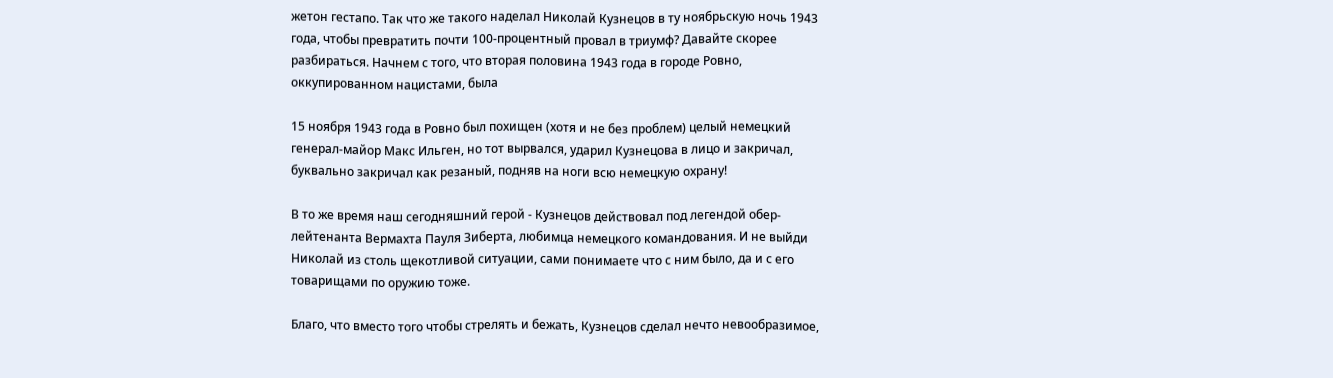жетон гестапо. Так что же такого наделал Николай Кузнецов в ту ноябрьскую ночь 1943 года, чтобы превратить почти 100-процентный провал в триумф? Давайте скорее разбираться. Начнем с того, что вторая половина 1943 года в городе Ровно, оккупированном нацистами, была

15 ноября 1943 года в Ровно был похищен (хотя и не без проблем) целый немецкий генерал-майор Макс Ильген, но тот вырвался, ударил Кузнецова в лицо и закричал, буквально закричал как резаный, подняв на ноги всю немецкую охрану!

В то же время наш сегодняшний герой - Кузнецов действовал под легендой обер-лейтенанта Вермахта Пауля Зиберта, любимца немецкого командования. И не выйди Николай из столь щекотливой ситуации, сами понимаете что с ним было, да и с его товарищами по оружию тоже.

Благо, что вместо того чтобы стрелять и бежать, Кузнецов сделал нечто невообразимое,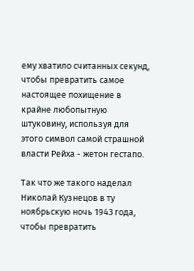ему хватило считанных секунд, чтобы превратить самое настоящее похищение в крайне любопытную штуковину, используя для этого символ самой страшной власти Рейха - жетон гестапо.

Так что же такого наделал Николай Кузнецов в ту ноябрьскую ночь 1943 года, чтобы превратить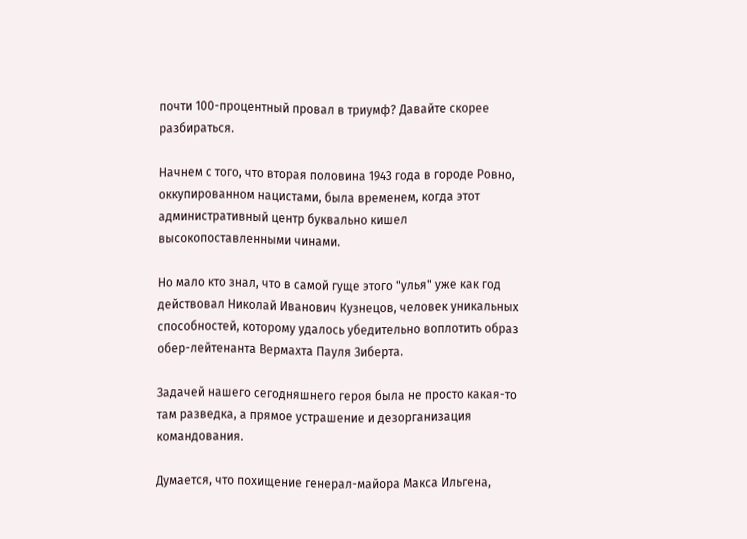почти 100-процентный провал в триумф? Давайте скорее разбираться.

Начнем с того, что вторая половина 1943 года в городе Ровно, оккупированном нацистами, была временем, когда этот административный центр буквально кишел высокопоставленными чинами.

Но мало кто знал, что в самой гуще этого "улья" уже как год действовал Николай Иванович Кузнецов, человек уникальных способностей, которому удалось убедительно воплотить образ обер-лейтенанта Вермахта Пауля Зиберта.

Задачей нашего сегодняшнего героя была не просто какая-то там разведка, а прямое устрашение и дезорганизация командования.

Думается, что похищение генерал-майора Макса Ильгена,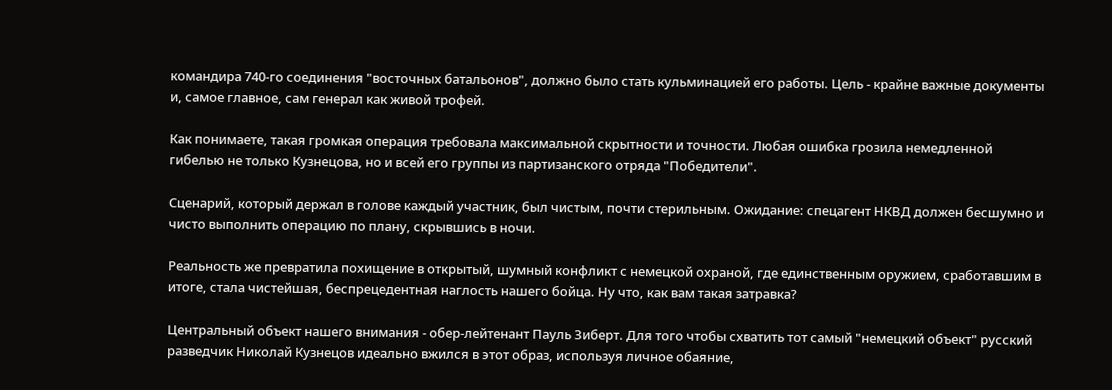командира 740-го соединения "восточных батальонов", должно было стать кульминацией его работы. Цель - крайне важные документы и, самое главное, сам генерал как живой трофей.

Как понимаете, такая громкая операция требовала максимальной скрытности и точности. Любая ошибка грозила немедленной гибелью не только Кузнецова, но и всей его группы из партизанского отряда "Победители".

Сценарий, который держал в голове каждый участник, был чистым, почти стерильным. Ожидание: спецагент НКВД должен бесшумно и чисто выполнить операцию по плану, скрывшись в ночи.

Реальность же превратила похищение в открытый, шумный конфликт с немецкой охраной, где единственным оружием, сработавшим в итоге, стала чистейшая, беспрецедентная наглость нашего бойца. Ну что, как вам такая затравка?

Центральный объект нашего внимания - обер-лейтенант Пауль Зиберт. Для того чтобы схватить тот самый "немецкий объект" русский разведчик Николай Кузнецов идеально вжился в этот образ, используя личное обаяние,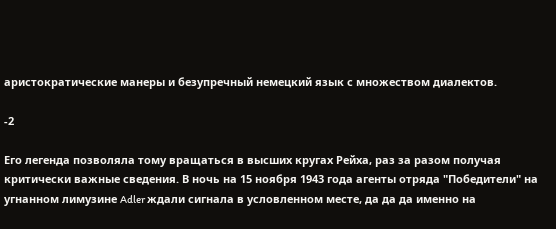аристократические манеры и безупречный немецкий язык с множеством диалектов.

-2

Его легенда позволяла тому вращаться в высших кругах Рейха, раз за разом получая критически важные сведения. В ночь на 15 ноября 1943 года агенты отряда "Победители" на угнанном лимузине Adler ждали сигнала в условленном месте, да да да именно на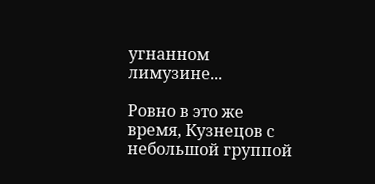угнанном лимузине...

Ровно в это же время, Кузнецов с небольшой группой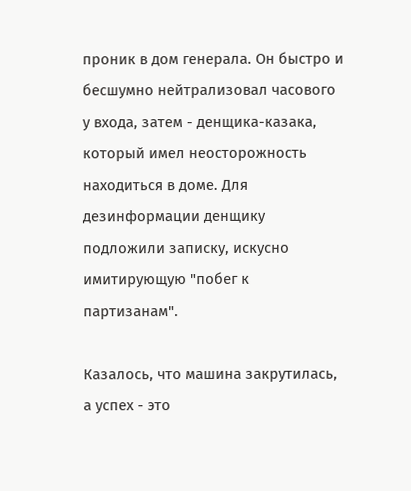проник в дом генерала. Он быстро и бесшумно нейтрализовал часового у входа, затем - денщика-казака, который имел неосторожность находиться в доме. Для дезинформации денщику подложили записку, искусно имитирующую "побег к партизанам".

Казалось, что машина закрутилась, а успех - это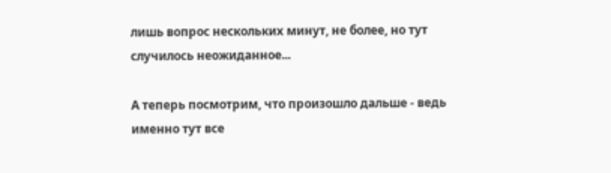лишь вопрос нескольких минут, не более, но тут случилось неожиданное...

А теперь посмотрим, что произошло дальше - ведь именно тут все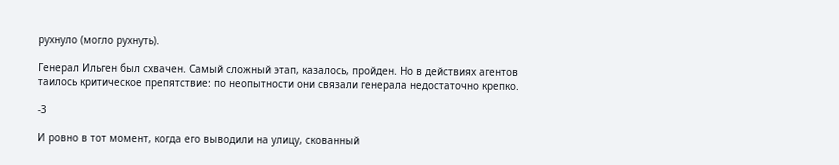рухнуло (могло рухнуть).

Генерал Ильген был схвачен. Самый сложный этап, казалось, пройден. Но в действиях агентов таилось критическое препятствие: по неопытности они связали генерала недостаточно крепко.

-3

И ровно в тот момент, когда его выводили на улицу, скованный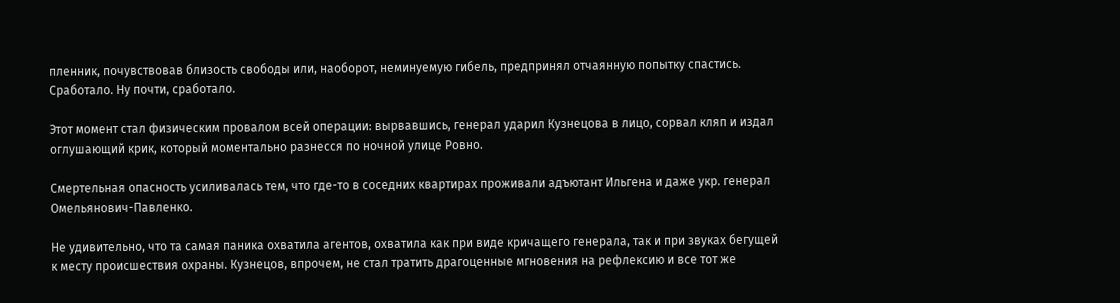пленник, почувствовав близость свободы или, наоборот, неминуемую гибель, предпринял отчаянную попытку спастись. Сработало. Ну почти, сработало.

Этот момент стал физическим провалом всей операции: вырвавшись, генерал ударил Кузнецова в лицо, сорвал кляп и издал оглушающий крик, который моментально разнесся по ночной улице Ровно.

Смертельная опасность усиливалась тем, что где-то в соседних квартирах проживали адъютант Ильгена и даже укр. генерал Омельянович-Павленко.

Не удивительно, что та самая паника охватила агентов, охватила как при виде кричащего генерала, так и при звуках бегущей к месту происшествия охраны. Кузнецов, впрочем, не стал тратить драгоценные мгновения на рефлексию и все тот же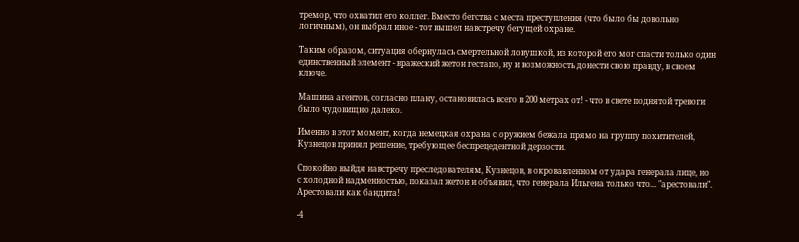тремор, что охватил его коллег. Вместо бегства с места преступления (что было бы довольно логичным), он выбрал иное - тот вышел навстречу бегущей охране.

Таким образом, ситуация обернулась смертельной ловушкой, из которой его мог спасти только один единственный элемент - вражеский жетон гестапо, ну и возможность донести свою правду, в своем ключе.

Машина агентов, согласно плану, остановилась всего в 200 метрах от! - что в свете поднятой тревоги было чудовищно далеко.

Именно в этот момент, когда немецкая охрана с оружием бежала прямо на группу похитителей, Кузнецов принял решение, требующее беспрецедентной дерзости.

Спокойно выйдя навстречу преследователям, Кузнецов, в окровавленном от удара генерала лице, но с холодной надменностью, показал жетон и объявил, что генерала Ильгена только что... "арестовали". Арестовали как бандита!

-4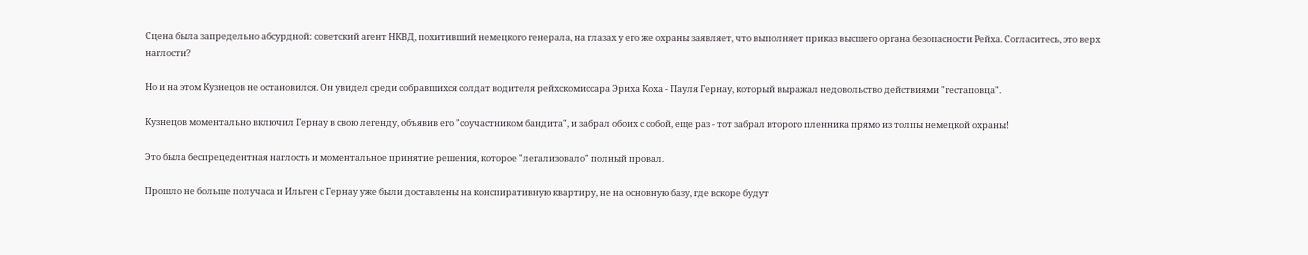Сцена была запредельно абсурдной: советский агент НКВД, похитивший немецкого генерала, на глазах у его же охраны заявляет, что выполняет приказ высшего органа безопасности Рейха. Согласитесь, это верх наглости?

Но и на этом Кузнецов не остановился. Он увидел среди собравшихся солдат водителя рейхскомиссара Эриха Коха - Пауля Гернау, который выражал недовольство действиями "гестаповца".

Кузнецов моментально включил Гернау в свою легенду, объявив его "соучастником бандита", и забрал обоих с собой, еще раз - тот забрал второго пленника прямо из толпы немецкой охраны!

Это была беспрецедентная наглость и моментальное принятие решения, которое "легализовало" полный провал.

Прошло не больше получаса и Ильген с Гернау уже были доставлены на конспиративную квартиру, не на основную базу, где вскоре будут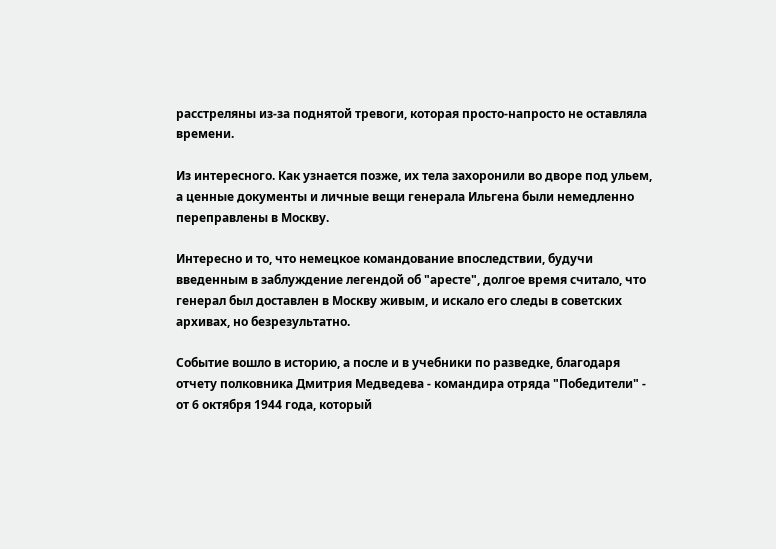расстреляны из-за поднятой тревоги, которая просто-напросто не оставляла времени.

Из интересного. Как узнается позже, их тела захоронили во дворе под ульем, а ценные документы и личные вещи генерала Ильгена были немедленно переправлены в Москву.

Интересно и то, что немецкое командование впоследствии, будучи введенным в заблуждение легендой об "аресте", долгое время считало, что генерал был доставлен в Москву живым, и искало его следы в советских архивах, но безрезультатно.

Событие вошло в историю, а после и в учебники по разведке, благодаря отчету полковника Дмитрия Медведева - командира отряда "Победители" - от 6 октября 1944 года, который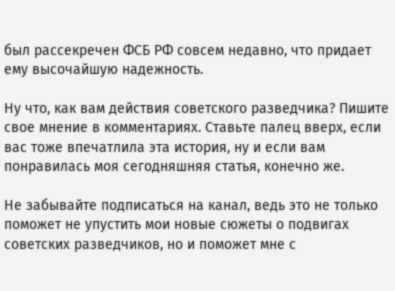был рассекречен ФСБ РФ совсем недавно, что придает ему высочайшую надежность.

Ну что, как вам действия советского разведчика? Пишите свое мнение в комментариях. Ставьте палец вверх, если вас тоже впечатлила эта история, ну и если вам понравилась моя сегодняшняя статья, конечно же.

Не забывайте подписаться на канал, ведь это не только поможет не упустить мои новые сюжеты о подвигах советских разведчиков, но и поможет мне с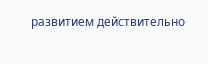развитием действительно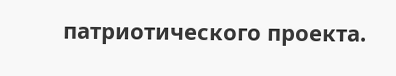патриотического проекта.